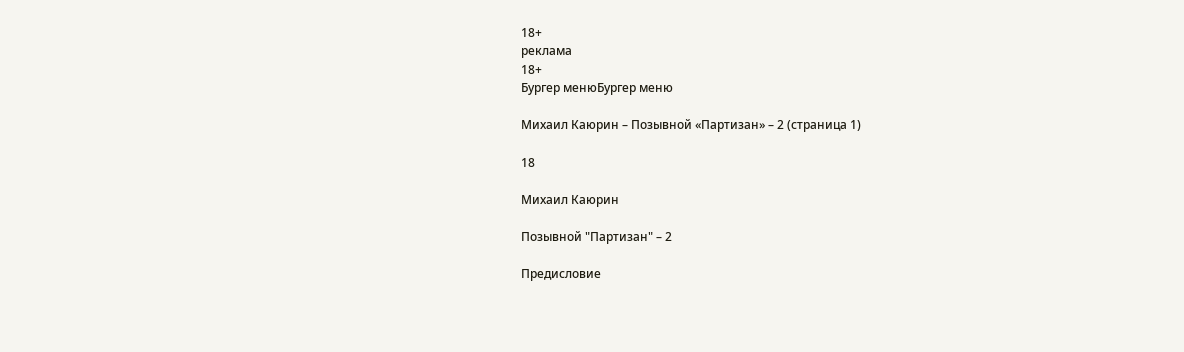18+
реклама
18+
Бургер менюБургер меню

Михаил Каюрин – Позывной «Партизан» – 2 (страница 1)

18

Михаил Каюрин

Позывной "Партизан" – 2

Предисловие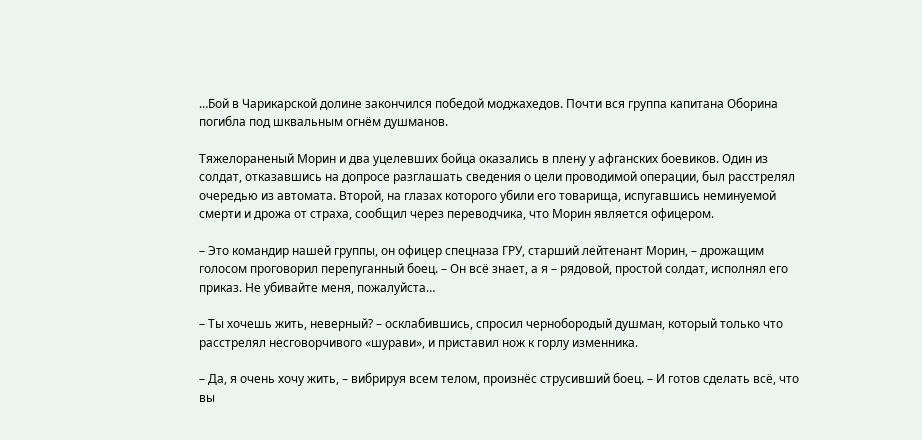…Бой в Чарикарской долине закончился победой моджахедов. Почти вся группа капитана Оборина погибла под шквальным огнём душманов.

Тяжелораненый Морин и два уцелевших бойца оказались в плену у афганских боевиков. Один из солдат, отказавшись на допросе разглашать сведения о цели проводимой операции, был расстрелял очередью из автомата. Второй, на глазах которого убили его товарища, испугавшись неминуемой смерти и дрожа от страха, сообщил через переводчика, что Морин является офицером.

– Это командир нашей группы, он офицер спецназа ГРУ, старший лейтенант Морин, – дрожащим голосом проговорил перепуганный боец. – Он всё знает, а я – рядовой, простой солдат, исполнял его приказ. Не убивайте меня, пожалуйста…

– Ты хочешь жить, неверный? – осклабившись, спросил чернобородый душман, который только что расстрелял несговорчивого «шурави», и приставил нож к горлу изменника.

– Да, я очень хочу жить, – вибрируя всем телом, произнёс струсивший боец. – И готов сделать всё, что вы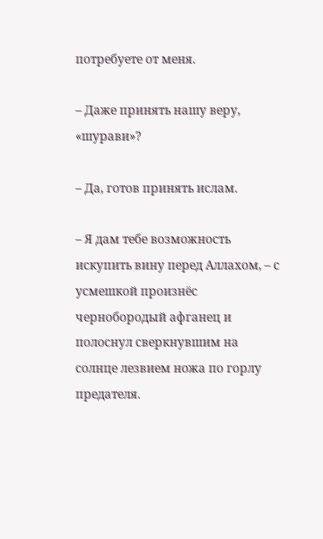потребуете от меня.

– Даже принять нашу веру, «шурави»?

– Да, готов принять ислам.

– Я дам тебе возможность искупить вину перед Аллахом, – с усмешкой произнёс чернобородый афганец и полоснул сверкнувшим на солнце лезвием ножа по горлу предателя.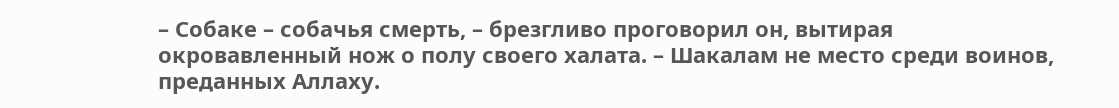– Собаке – собачья смерть, – брезгливо проговорил он, вытирая окровавленный нож о полу своего халата. – Шакалам не место среди воинов, преданных Аллаху.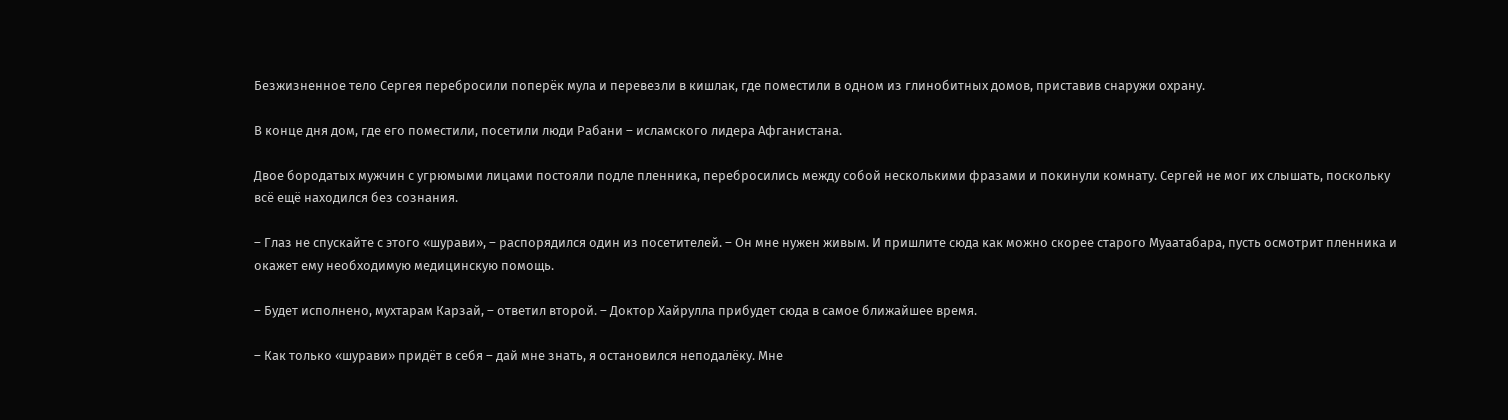Безжизненное тело Сергея перебросили поперёк мула и перевезли в кишлак, где поместили в одном из глинобитных домов, приставив снаружи охрану.

В конце дня дом, где его поместили, посетили люди Рабани – исламского лидера Афганистана.

Двое бородатых мужчин с угрюмыми лицами постояли подле пленника, перебросились между собой несколькими фразами и покинули комнату. Сергей не мог их слышать, поскольку всё ещё находился без сознания.

– Глаз не спускайте с этого «шурави», – распорядился один из посетителей. – Он мне нужен живым. И пришлите сюда как можно скорее старого Муаатабара, пусть осмотрит пленника и окажет ему необходимую медицинскую помощь.

– Будет исполнено, мухтарам Карзай, – ответил второй. – Доктор Хайрулла прибудет сюда в самое ближайшее время.

– Как только «шурави» придёт в себя – дай мне знать, я остановился неподалёку. Мне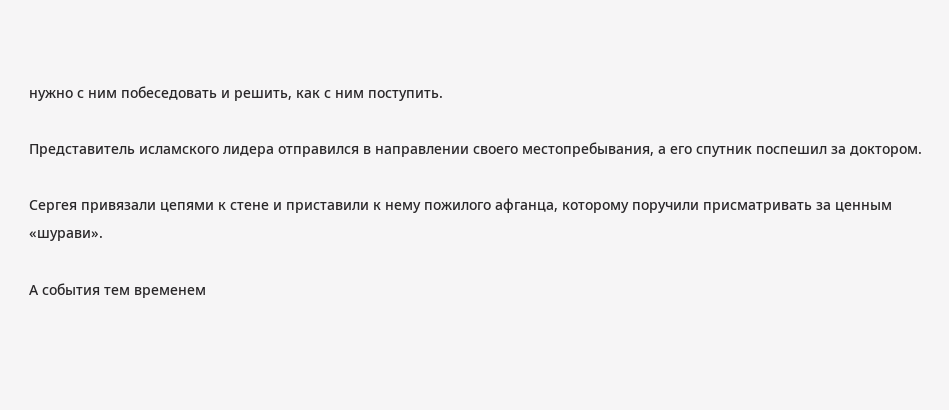нужно с ним побеседовать и решить, как с ним поступить.

Представитель исламского лидера отправился в направлении своего местопребывания, а его спутник поспешил за доктором.

Сергея привязали цепями к стене и приставили к нему пожилого афганца, которому поручили присматривать за ценным «шурави».

А события тем временем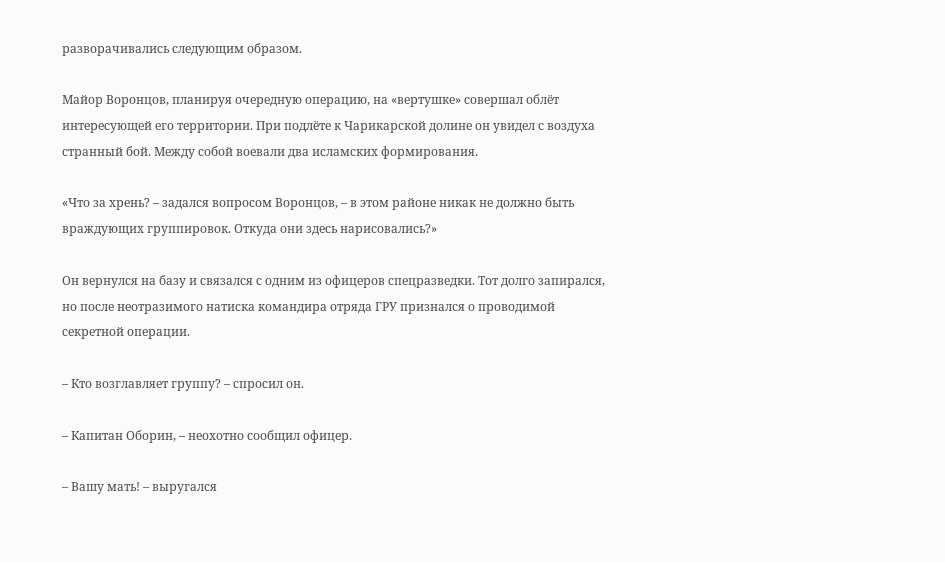разворачивались следующим образом.

Майор Воронцов, планируя очередную операцию, на «вертушке» совершал облёт интересующей его территории. При подлёте к Чарикарской долине он увидел с воздуха странный бой. Между собой воевали два исламских формирования.

«Что за хрень? – задался вопросом Воронцов, – в этом районе никак не должно быть враждующих группировок. Откуда они здесь нарисовались?»

Он вернулся на базу и связался с одним из офицеров спецразведки. Тот долго запирался, но после неотразимого натиска командира отряда ГРУ признался о проводимой секретной операции.

– Кто возглавляет группу? – спросил он.

– Капитан Оборин, – неохотно сообщил офицер.

– Вашу мать! – выругался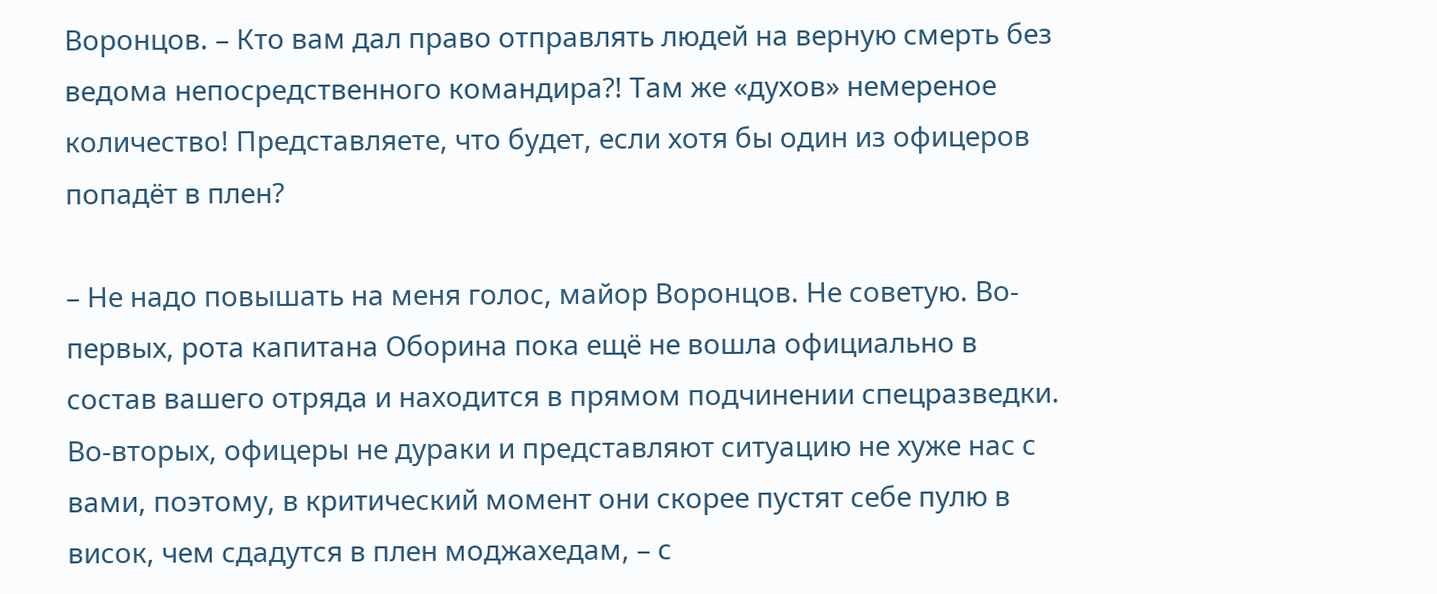Воронцов. – Кто вам дал право отправлять людей на верную смерть без ведома непосредственного командира?! Там же «духов» немереное количество! Представляете, что будет, если хотя бы один из офицеров попадёт в плен?

– Не надо повышать на меня голос, майор Воронцов. Не советую. Во-первых, рота капитана Оборина пока ещё не вошла официально в состав вашего отряда и находится в прямом подчинении спецразведки. Во-вторых, офицеры не дураки и представляют ситуацию не хуже нас с вами, поэтому, в критический момент они скорее пустят себе пулю в висок, чем сдадутся в плен моджахедам, – с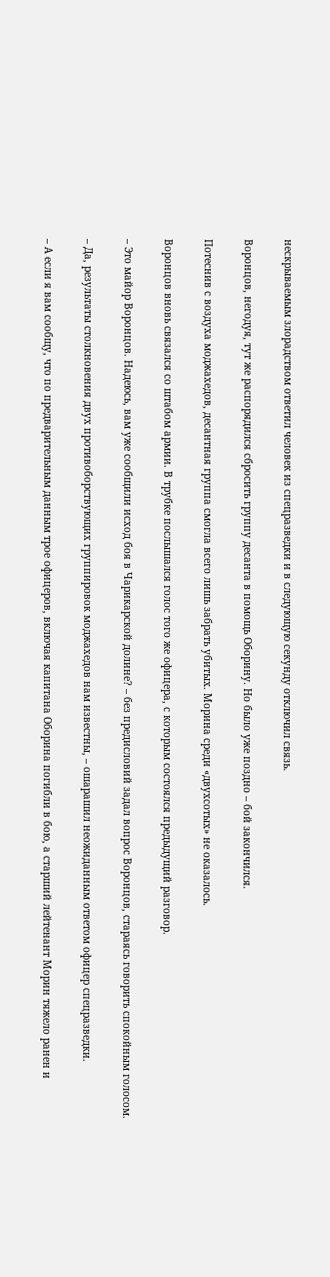нескрываемым злорадством ответил человек из спецразведки и в следующую секунду отключил связь.

Воронцов, негодуя, тут же распорядился сбросить группу десанта в помощь Оборину. Но было уже поздно – бой закончился.

Потеснив с воздуха моджахедов, десантная группа смогла всего лишь забрать убитых. Морина среди «двухсотых» не оказалось.

Воронцов вновь связался со штабом армии. В трубке послышался голос того же офицера, с которым состоялся предыдущий разговор.

– Это майор Воронцов. Надеюсь, вам уже сообщили исход боя в Чарикарской долине? – без предисловий задал вопрос Воронцов, стараясь говорить спокойным голосом.

– Да, результаты столкновения двух противоборствующих группировок моджахедов нам известны, – ошарашил неожиданным ответом офицер спецразведки.

– А если я вам сообщу, что по предварительным данным трое офицеров, включая капитана Оборина погибли в бою, а старший лейтенант Морин тяжело ранен и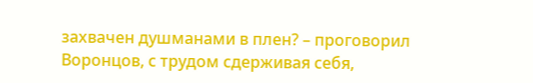захвачен душманами в плен? – проговорил Воронцов, с трудом сдерживая себя,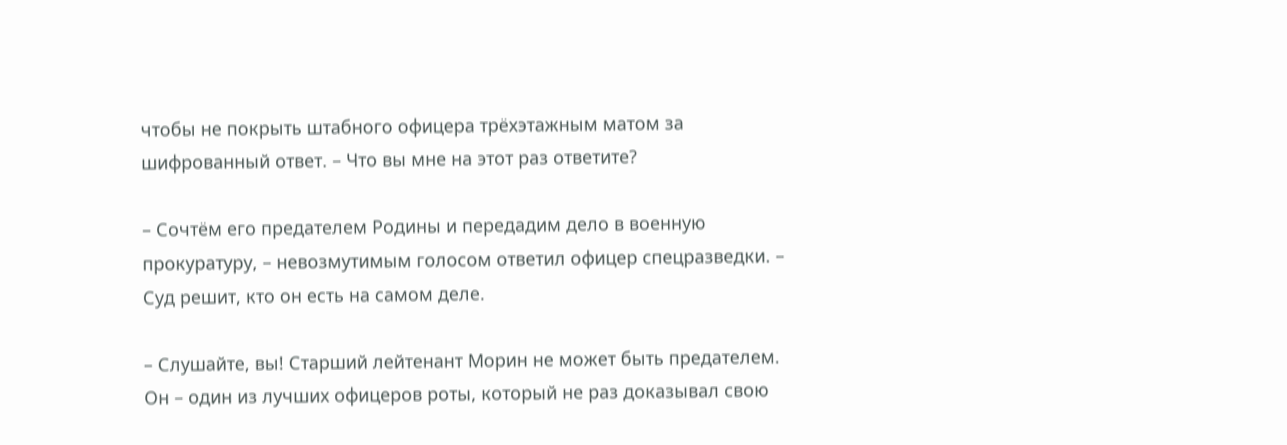чтобы не покрыть штабного офицера трёхэтажным матом за шифрованный ответ. – Что вы мне на этот раз ответите?

– Сочтём его предателем Родины и передадим дело в военную прокуратуру, – невозмутимым голосом ответил офицер спецразведки. – Суд решит, кто он есть на самом деле.

– Слушайте, вы! Старший лейтенант Морин не может быть предателем. Он – один из лучших офицеров роты, который не раз доказывал свою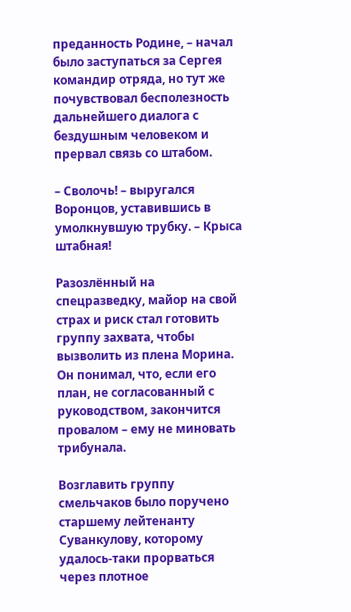преданность Родине, – начал было заступаться за Сергея командир отряда, но тут же почувствовал бесполезность дальнейшего диалога с бездушным человеком и прервал связь со штабом.

– Сволочь! – выругался Воронцов, уставившись в умолкнувшую трубку. – Крыса штабная!

Разозлённый на спецразведку, майор на свой страх и риск стал готовить группу захвата, чтобы вызволить из плена Морина. Он понимал, что, если его план, не согласованный с руководством, закончится провалом – ему не миновать трибунала.

Возглавить группу смельчаков было поручено старшему лейтенанту Суванкулову, которому удалось-таки прорваться через плотное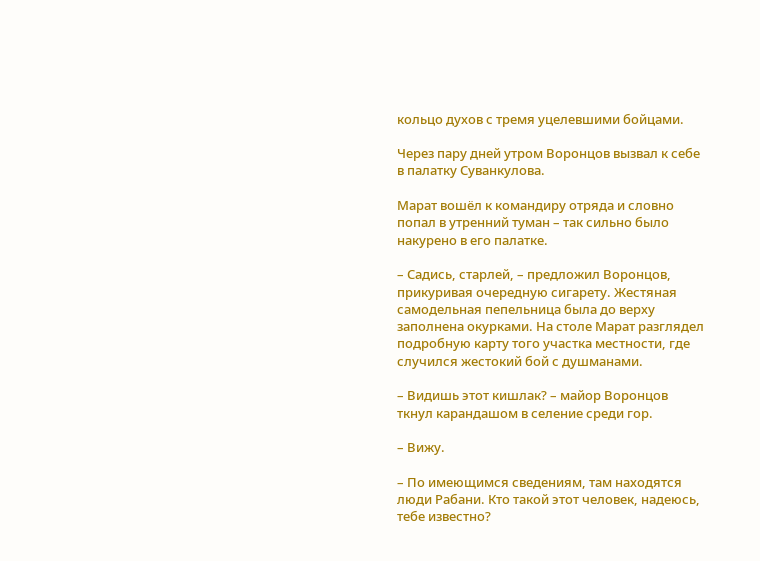кольцо духов с тремя уцелевшими бойцами.

Через пару дней утром Воронцов вызвал к себе в палатку Суванкулова.

Марат вошёл к командиру отряда и словно попал в утренний туман – так сильно было накурено в его палатке.

– Садись, старлей, – предложил Воронцов, прикуривая очередную сигарету. Жестяная самодельная пепельница была до верху заполнена окурками. На столе Марат разглядел подробную карту того участка местности, где случился жестокий бой с душманами.

– Видишь этот кишлак? – майор Воронцов ткнул карандашом в селение среди гор.

– Вижу.

– По имеющимся сведениям, там находятся люди Рабани. Кто такой этот человек, надеюсь, тебе известно?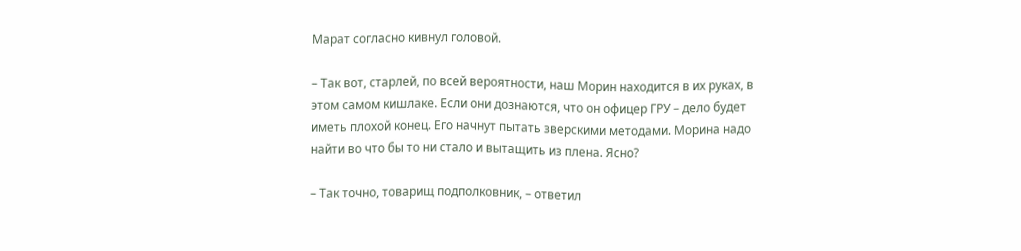Марат согласно кивнул головой.

– Так вот, старлей, по всей вероятности, наш Морин находится в их руках, в этом самом кишлаке. Если они дознаются, что он офицер ГРУ – дело будет иметь плохой конец. Его начнут пытать зверскими методами. Морина надо найти во что бы то ни стало и вытащить из плена. Ясно?

– Так точно, товарищ подполковник, – ответил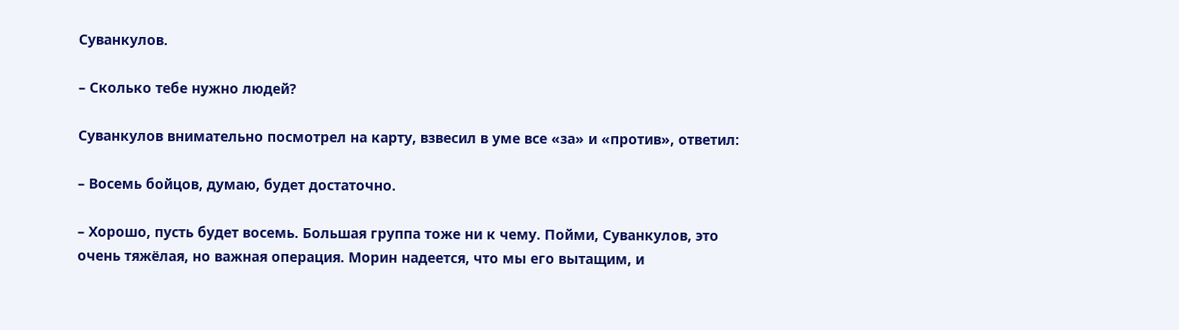Суванкулов.

– Сколько тебе нужно людей?

Суванкулов внимательно посмотрел на карту, взвесил в уме все «за» и «против», ответил:

– Восемь бойцов, думаю, будет достаточно.

– Хорошо, пусть будет восемь. Большая группа тоже ни к чему. Пойми, Суванкулов, это очень тяжёлая, но важная операция. Морин надеется, что мы его вытащим, и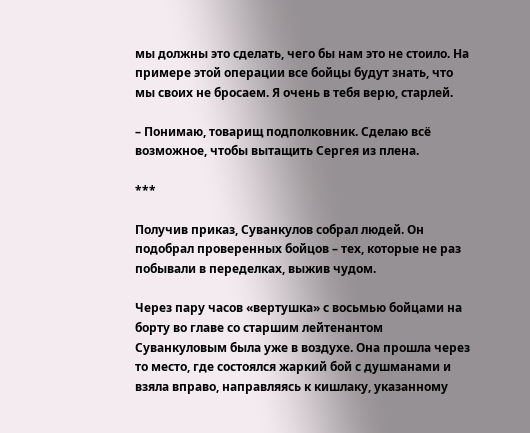мы должны это сделать, чего бы нам это не стоило. На примере этой операции все бойцы будут знать, что мы своих не бросаем. Я очень в тебя верю, старлей.

– Понимаю, товарищ подполковник. Сделаю всё возможное, чтобы вытащить Сергея из плена.

***

Получив приказ, Суванкулов собрал людей. Он подобрал проверенных бойцов – тех, которые не раз побывали в переделках, выжив чудом.

Через пару часов «вертушка» с восьмью бойцами на борту во главе со старшим лейтенантом Суванкуловым была уже в воздухе. Она прошла через то место, где состоялся жаркий бой с душманами и взяла вправо, направляясь к кишлаку, указанному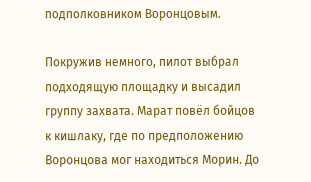подполковником Воронцовым.

Покружив немного, пилот выбрал подходящую площадку и высадил группу захвата. Марат повёл бойцов к кишлаку, где по предположению Воронцова мог находиться Морин. До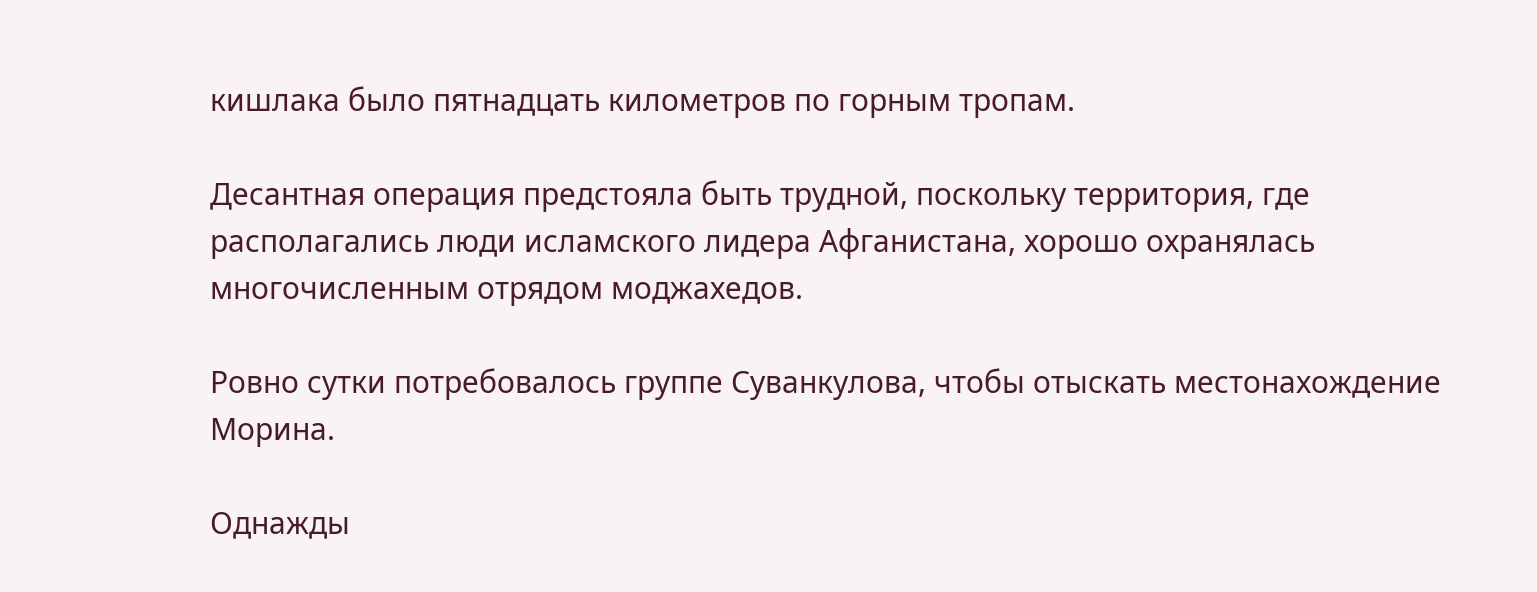кишлака было пятнадцать километров по горным тропам.

Десантная операция предстояла быть трудной, поскольку территория, где располагались люди исламского лидера Афганистана, хорошо охранялась многочисленным отрядом моджахедов.

Ровно сутки потребовалось группе Суванкулова, чтобы отыскать местонахождение Морина.

Однажды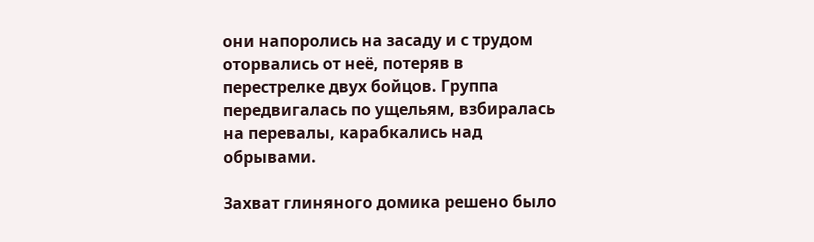они напоролись на засаду и с трудом оторвались от неё, потеряв в перестрелке двух бойцов. Группа передвигалась по ущельям, взбиралась на перевалы, карабкались над обрывами.

Захват глиняного домика решено было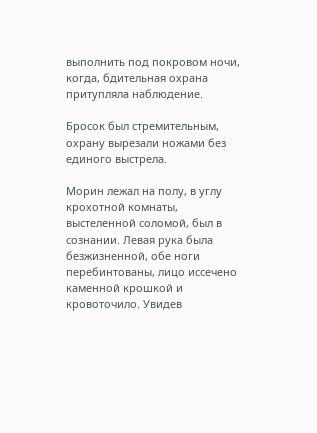выполнить под покровом ночи, когда, бдительная охрана притупляла наблюдение.

Бросок был стремительным, охрану вырезали ножами без единого выстрела.

Морин лежал на полу, в углу крохотной комнаты, выстеленной соломой, был в сознании. Левая рука была безжизненной, обе ноги перебинтованы, лицо иссечено каменной крошкой и кровоточило. Увидев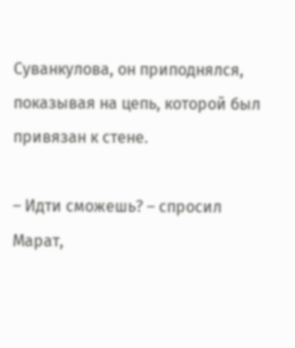Суванкулова, он приподнялся, показывая на цепь, которой был привязан к стене.

– Идти сможешь? – спросил Марат,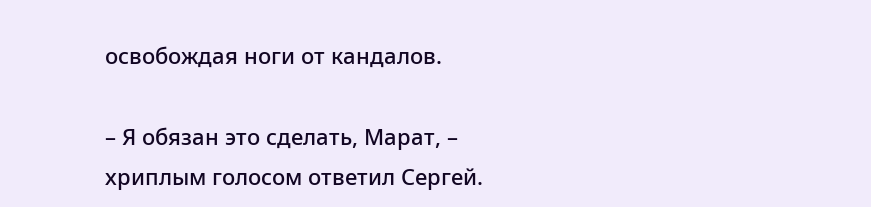освобождая ноги от кандалов.

– Я обязан это сделать, Марат, – хриплым голосом ответил Сергей.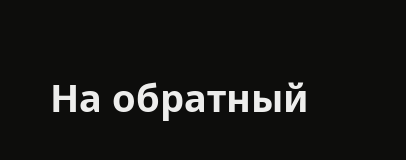На обратный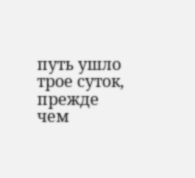путь ушло трое суток, прежде чем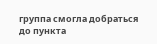группа смогла добраться до пункта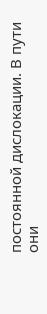постоянной дислокации. В пути они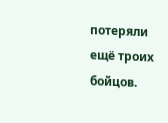потеряли ещё троих бойцов.